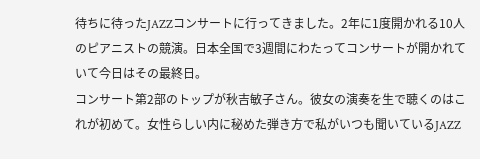待ちに待ったJAZZコンサートに行ってきました。2年に1度開かれる10人のピアニストの競演。日本全国で3週間にわたってコンサートが開かれていて今日はその最終日。
コンサート第2部のトップが秋吉敏子さん。彼女の演奏を生で聴くのはこれが初めて。女性らしい内に秘めた弾き方で私がいつも聞いているJAZZ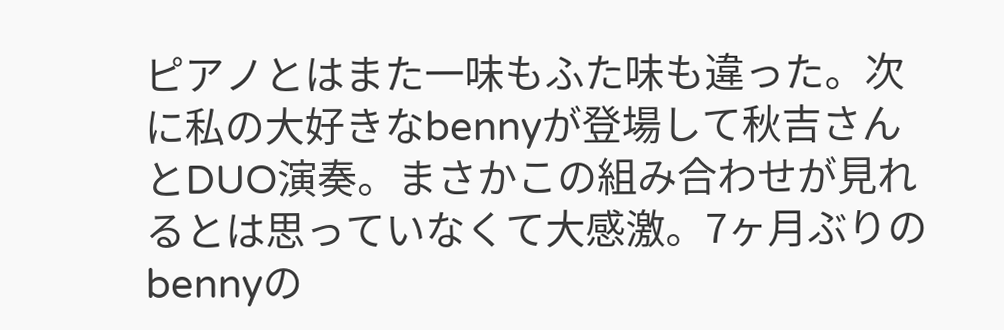ピアノとはまた一味もふた味も違った。次に私の大好きなbennyが登場して秋吉さんとDUO演奏。まさかこの組み合わせが見れるとは思っていなくて大感激。7ヶ月ぶりのbennyの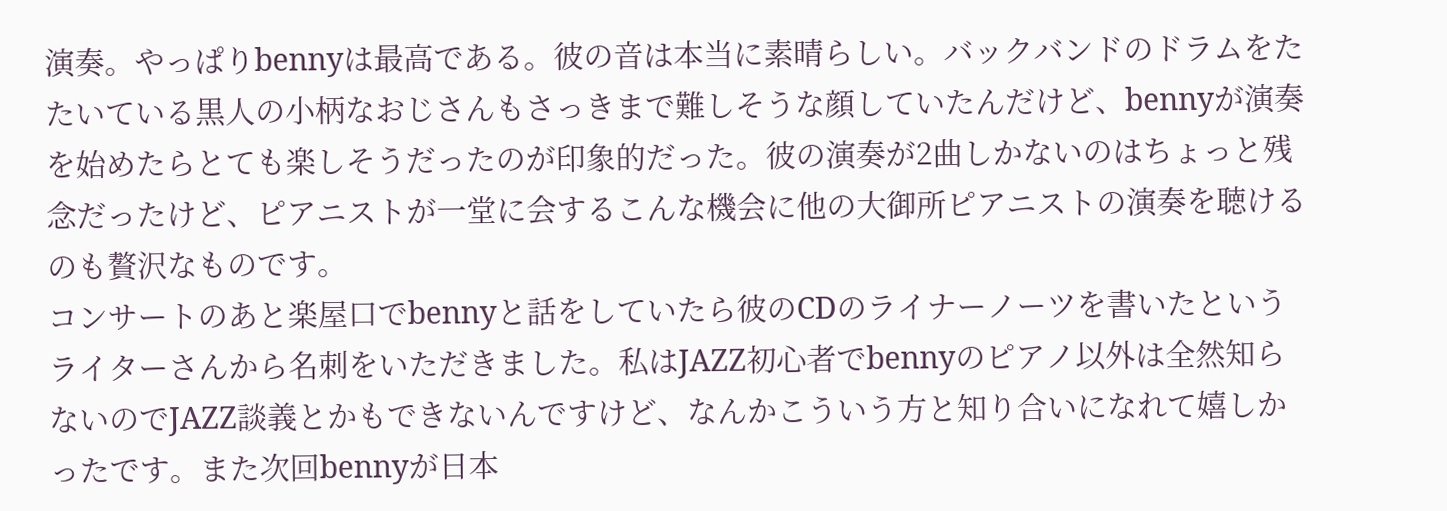演奏。やっぱりbennyは最高である。彼の音は本当に素晴らしい。バックバンドのドラムをたたいている黒人の小柄なおじさんもさっきまで難しそうな顔していたんだけど、bennyが演奏を始めたらとても楽しそうだったのが印象的だった。彼の演奏が2曲しかないのはちょっと残念だったけど、ピアニストが一堂に会するこんな機会に他の大御所ピアニストの演奏を聴けるのも贅沢なものです。
コンサートのあと楽屋口でbennyと話をしていたら彼のCDのライナーノーツを書いたというライターさんから名刺をいただきました。私はJAZZ初心者でbennyのピアノ以外は全然知らないのでJAZZ談義とかもできないんですけど、なんかこういう方と知り合いになれて嬉しかったです。また次回bennyが日本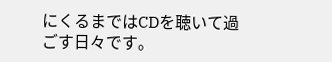にくるまではCDを聴いて過ごす日々です。